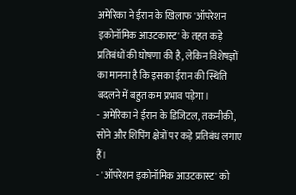अमेरिका ने ईरान के खिलाफ 'ऑपरेशन इकोनॉमिक आउटकास्ट' के तहत कड़े प्रतिबंधों की घोषणा की है, लेकिन विशेषज्ञों का मानना है कि इसका ईरान की स्थिति बदलने में बहुत कम प्रभाव पड़ेगा।
- अमेरिका ने ईरान के डिजिटल, तकनीकी, सोने और शिपिंग क्षेत्रों पर कड़े प्रतिबंध लगाए हैं।
- 'ऑपरेशन इकोनॉमिक आउटकास्ट' को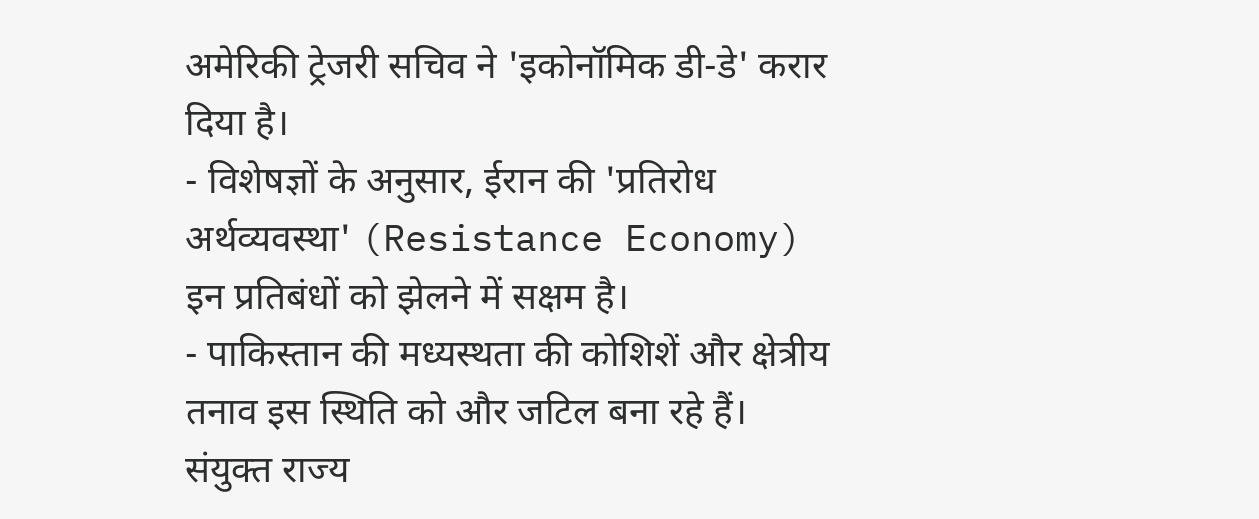अमेरिकी ट्रेजरी सचिव ने 'इकोनॉमिक डी-डे' करार दिया है।
- विशेषज्ञों के अनुसार, ईरान की 'प्रतिरोध अर्थव्यवस्था' (Resistance Economy) इन प्रतिबंधों को झेलने में सक्षम है।
- पाकिस्तान की मध्यस्थता की कोशिशें और क्षेत्रीय तनाव इस स्थिति को और जटिल बना रहे हैं।
संयुक्त राज्य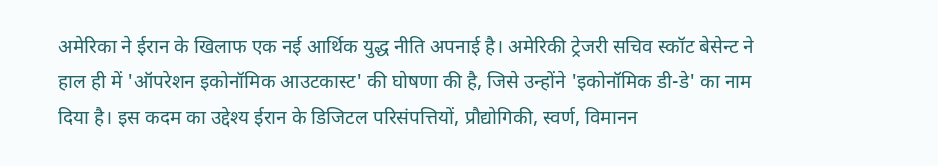अमेरिका ने ईरान के खिलाफ एक नई आर्थिक युद्ध नीति अपनाई है। अमेरिकी ट्रेजरी सचिव स्कॉट बेसेन्ट ने हाल ही में 'ऑपरेशन इकोनॉमिक आउटकास्ट' की घोषणा की है, जिसे उन्होंने 'इकोनॉमिक डी-डे' का नाम दिया है। इस कदम का उद्देश्य ईरान के डिजिटल परिसंपत्तियों, प्रौद्योगिकी, स्वर्ण, विमानन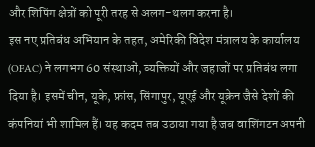और शिपिंग क्षेत्रों को पूरी तरह से अलग-थलग करना है।
इस नए प्रतिबंध अभियान के तहत, अमेरिकी विदेश मंत्रालय के कार्यालय (OFAC) ने लगभग 60 संस्थाओं, व्यक्तियों और जहाजों पर प्रतिबंध लगा दिया है। इसमें चीन, यूके, फ्रांस, सिंगापुर, यूएई और यूक्रेन जैसे देशों की कंपनियां भी शामिल हैं। यह कदम तब उठाया गया है जब वाशिंगटन अपनी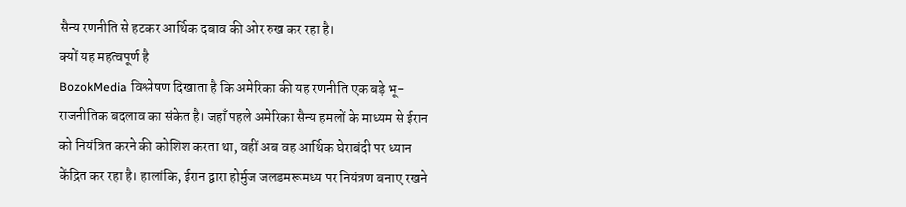सैन्य रणनीति से हटकर आर्थिक दबाव की ओर रुख कर रहा है।
क्यों यह महत्वपूर्ण है
BozokMedia विश्लेषण दिखाता है कि अमेरिका की यह रणनीति एक बड़े भू-राजनीतिक बदलाव का संकेत है। जहाँ पहले अमेरिका सैन्य हमलों के माध्यम से ईरान को नियंत्रित करने की कोशिश करता था, वहीं अब वह आर्थिक घेराबंदी पर ध्यान केंद्रित कर रहा है। हालांकि, ईरान द्वारा होर्मुज जलडमरूमध्य पर नियंत्रण बनाए रखने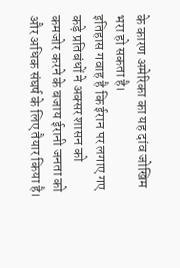के कारण अमेरिका का यह दांव जोखिम भरा हो सकता है।
इतिहास गवाह है कि ईरान पर लगाए गए कड़े प्रतिबंधों ने अक्सर शासन को कमजोर करने के बजाय ईरानी जनता को और अधिक संघर्ष के लिए तैयार किया है।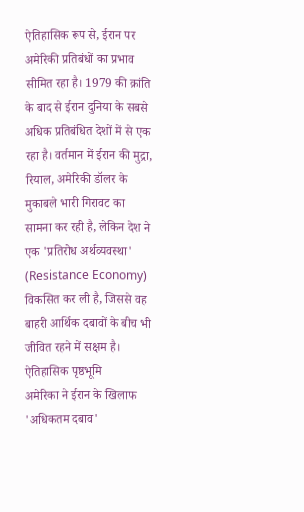ऐतिहासिक रूप से, ईरान पर अमेरिकी प्रतिबंधों का प्रभाव सीमित रहा है। 1979 की क्रांति के बाद से ईरान दुनिया के सबसे अधिक प्रतिबंधित देशों में से एक रहा है। वर्तमान में ईरान की मुद्रा, रियाल, अमेरिकी डॉलर के मुकाबले भारी गिरावट का सामना कर रही है, लेकिन देश ने एक 'प्रतिरोध अर्थव्यवस्था' (Resistance Economy) विकसित कर ली है, जिससे वह बाहरी आर्थिक दबावों के बीच भी जीवित रहने में सक्षम है।
ऐतिहासिक पृष्ठभूमि
अमेरिका ने ईरान के खिलाफ 'अधिकतम दबाव'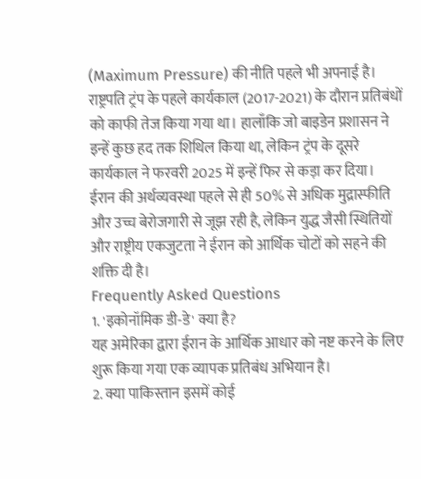(Maximum Pressure) की नीति पहले भी अपनाई है। राष्ट्रपति ट्रंप के पहले कार्यकाल (2017-2021) के दौरान प्रतिबंधों को काफी तेज किया गया था। हालाँकि जो बाइडेन प्रशासन ने इन्हें कुछ हद तक शिथिल किया था, लेकिन ट्रंप के दूसरे कार्यकाल ने फरवरी 2025 में इन्हें फिर से कड़ा कर दिया।
ईरान की अर्थव्यवस्था पहले से ही 50% से अधिक मुद्रास्फीति और उच्च बेरोजगारी से जूझ रही है, लेकिन युद्ध जैसी स्थितियों और राष्ट्रीय एकजुटता ने ईरान को आर्थिक चोटों को सहने की शक्ति दी है।
Frequently Asked Questions
1. 'इकोनॉमिक डी-डे' क्या है?
यह अमेरिका द्वारा ईरान के आर्थिक आधार को नष्ट करने के लिए शुरू किया गया एक व्यापक प्रतिबंध अभियान है।
2. क्या पाकिस्तान इसमें कोई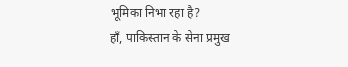भूमिका निभा रहा है?
हाँ, पाकिस्तान के सेना प्रमुख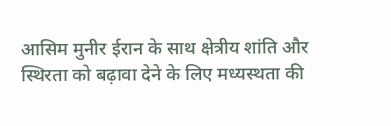आसिम मुनीर ईरान के साथ क्षेत्रीय शांति और स्थिरता को बढ़ावा देने के लिए मध्यस्थता की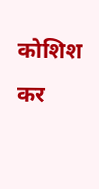कोशिश कर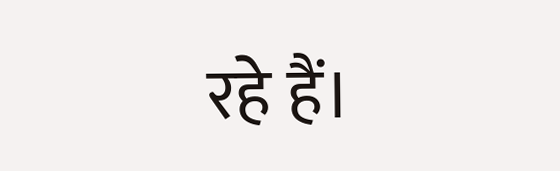रहे हैं।